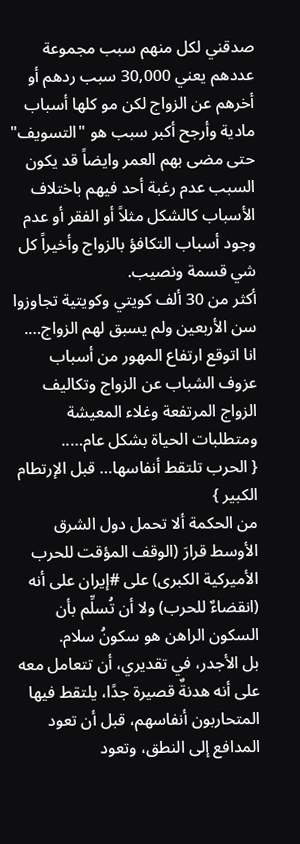صدقني لكل منهم سبب مجموعة عددهم يعني 30,000 سبب ردهم أو أخرهم عن الزواج لكن مو كلها أسباب مادية وأرجح أكبر سبب هو "التسويف" حتى مضى بهم العمر وايضاً قد يكون السبب عدم رغبة أحد فيهم باختلاف الأسباب كالشكل مثلاً أو الفقر أو عدم وجود أسباب التكافؤ بالزواج وأخيراً كل شي قسمة ونصيب.
أكثر من 30 ألف كويتي وكويتية تجاوزوا سن الأربعين ولم يسبق لهم الزواج….
انا اتوقع ارتفاع المهور من أسباب عزوف الشباب عن الزواج وتكاليف الزواج المرتفعة وغلاء المعيشة ومتطلبات الحياة بشكل عام…..
{ الحرب تلتقط أنفاسها… قبل الإرتطام الكبير }
من الحكمة ألا تحمل دول الشرق الأوسط قرارَ (الوقف المؤقت للحرب الأميركية الكبرى) على #إيران على أنه (انقضاءٌ للحرب) ولا أن تُسلِّم بأن السكون الراهن هو سكونُ سلام.
بل الأجدر، في تقديري، أن تتعامل معه على أنه هدنةٌ قصيرة جدًا، يلتقط فيها المتحاربون أنفاسهم، قبل أن تعود المدافع إلى النطق، وتعود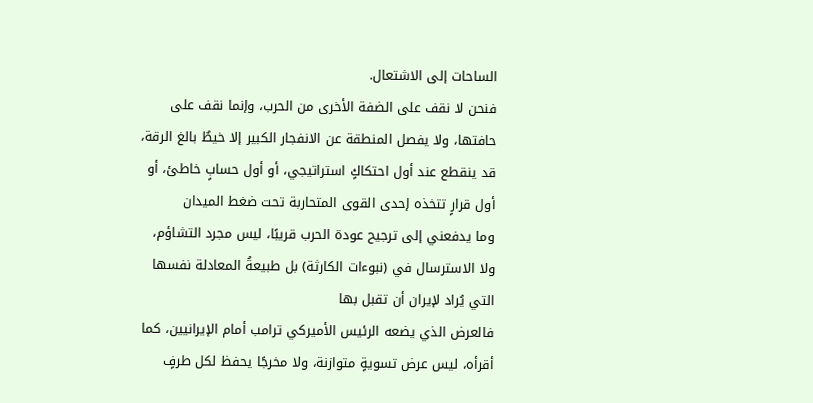الساحات إلى الاشتعال.
فنحن لا نقف على الضفة الأخرى من الحرب، وإنما نقف على حافتها، ولا يفصل المنطقة عن الانفجار الكبير إلا خيطٌ بالغ الرقة، قد ينقطع عند أول احتكاكٍ استراتيجي، أو أول حسابٍ خاطئ، أو أول قرارٍ تتخذه إحدى القوى المتحاربة تحت ضغط الميدان
وما يدفعني إلى ترجيح عودة الحرب قريبًا، ليس مجرد التشاؤم، ولا الاسترسال في (نبوءات الكارثة) بل طبيعةُ المعادلة نفسها التي يُراد لإيران أن تقبل بها
فالعرض الذي يضعه الرئيس الأميركي ترامب أمام الإيرانيين، كما أقرأه، ليس عرض تسويةٍ متوازنة، ولا مخرجًا يحفظ لكل طرفٍ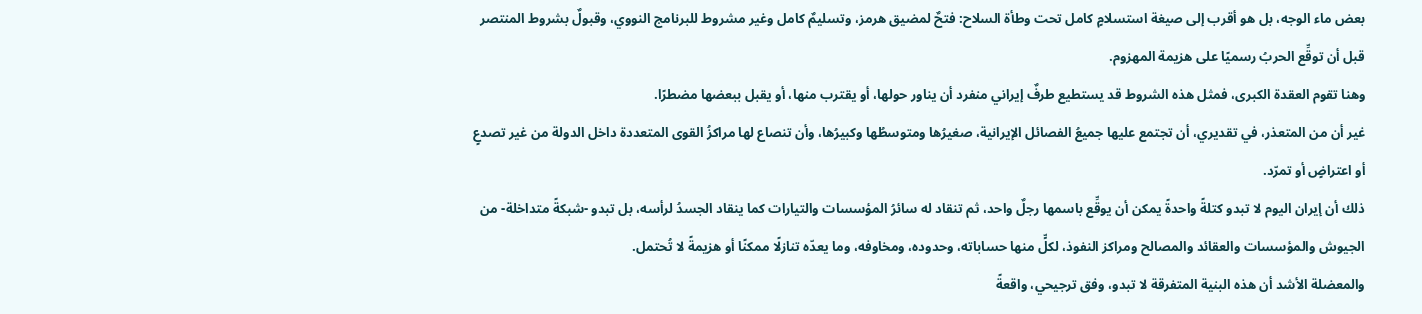بعض ماء الوجه، بل هو أقرب إلى صيغة استسلامٍ كامل تحت وطأة السلاح: فتحٌ لمضيق هرمز، وتسليمٌ كامل وغير مشروط للبرنامج النووي، وقبولٌ بشروط المنتصر قبل أن توقِّع الحربُ رسميًا على هزيمة المهزوم.
وهنا تقوم العقدة الكبرى، فمثل هذه الشروط قد يستطيع طرفٌ إيراني منفرد أن يناور حولها، أو يقترب منها، أو يقبل ببعضها مضطرًا.
غير أن من المتعذر، في تقديري، أن تجتمع عليها جميعُ الفصائل الإيرانية، صغيرُها ومتوسطُها وكبيرُها، وأن تنصاع لها مراكزُ القوى المتعددة داخل الدولة من غير تصدعٍ أو اعتراضٍ أو تمرّد.
ذلك أن إيران اليوم لا تبدو كتلةً واحدةً يمكن أن يوقِّع باسمها رجلٌ واحد، ثم تنقاد له سائرُ المؤسسات والتيارات كما ينقاد الجسدُ لرأسه، بل تبدو -شبكةً متداخلة- من الجيوش والمؤسسات والعقائد والمصالح ومراكز النفوذ، لكلٍّ منها حساباته، وحدوده، ومخاوفه، وما يعدّه تنازلًا ممكنًا أو هزيمةً لا تُحتمل.
والمعضلة الأشد أن هذه البنية المتفرقة لا تبدو، وفق ترجيحي، واقعةً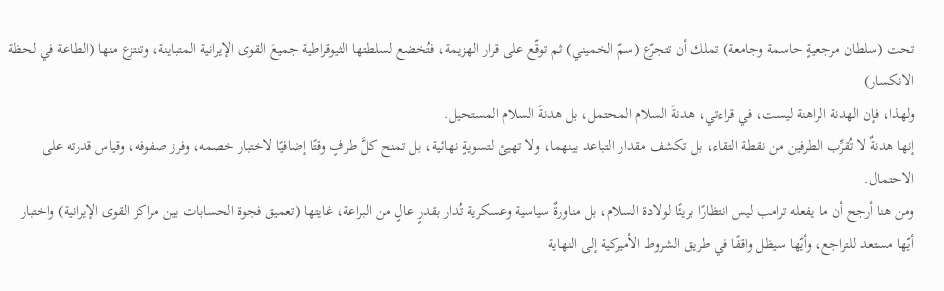تحت (سلطان مرجعيةٍ حاسمة وجامعة) تملك أن تتجرّع (سمّ الخميني) ثم توقّع على قرار الهزيمة، فتُخضع لسلطتها الثيوقراطية جميعَ القوى الإيرانية المتباينة، وتنتزع منها (الطاعة في لحظة الانكسار)
ولهذا، فإن الهدنة الراهنة ليست، في قراءتي، هدنةَ السلام المحتمل، بل هدنةَ السلام المستحيل.
إنها هدنةٌ لا تُقرِّب الطرفين من نقطة التقاء، بل تكشف مقدار التباعد بينهما، ولا تهيئ لتسويةٍ نهائية، بل تمنح كلَّ طرفٍ وقتًا إضافيًا لاختبار خصمه، وفرز صفوفه، وقياس قدرته على الاحتمال.
ومن هنا أرجح أن ما يفعله ترامب ليس انتظارًا بريئًا لولادة السلام، بل مناورةٌ سياسية وعسكرية تُدار بقدرٍ عالٍ من البراعة، غايتها (تعميق فجوة الحسابات بين مراكز القوى الإيرانية) واختبار أيّها مستعد للتراجع، وأيّها سيظل واقفًا في طريق الشروط الأميركية إلى النهاية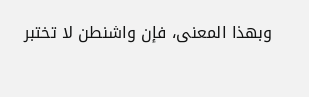وبهذا المعنى، فإن واشنطن لا تختبر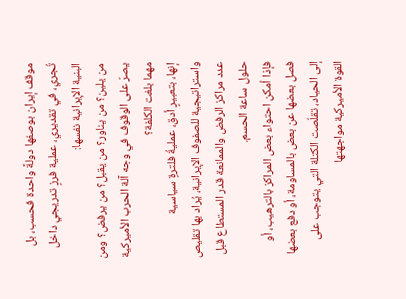موقف إيران بوصفها دولةً واحدة فحسب، بل تُجري، في تقديري، عملية فرزٍ تدريجي داخل البنية الإيرانية نفسها:
من يلين؟ من يناور؟ من يقبل؟ من يرفض؟ ومن يصرّ على الوقوف في وجه آلة الحرب الأميركية مهما بلغت الكلفة؟
إنها، بتعبيرٍ أدق، عمليةُ فلترةٍ سياسية واستراتيجية للصفوف الإيرانية، يُراد بها تقليص عدد مراكز الرفض والممانعة قدر المستطاع قبل حلول ساعة الحسم.
فإذا أمكن احتواء بعض المراكز بالترهيب، أو فصل بعضها عن بعض بالمساومة، أو دفع بعضها إلى الحياد، تقلّصت الكتلة التي يتوجب على القوة الأميركية مواجهتها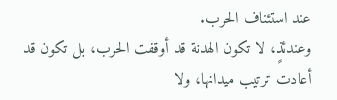عند استئناف الحرب.
وعندئذٍ، لا تكون الهدنة قد أوقفت الحرب، بل تكون قد أعادت ترتيب ميدانها، ولا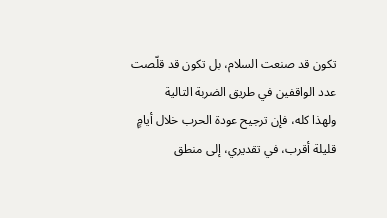تكون قد صنعت السلام، بل تكون قد قلّصت عدد الواقفين في طريق الضربة التالية
ولهذا كله، فإن ترجيح عودة الحرب خلال أيامٍ قليلة أقرب، في تقديري، إلى منطق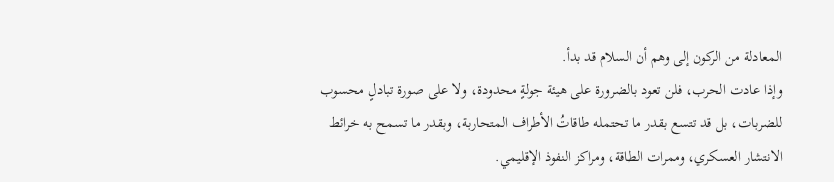المعادلة من الركون إلى وهم أن السلام قد بدأ.
وإذا عادت الحرب، فلن تعود بالضرورة على هيئة جولةٍ محدودة، ولا على صورة تبادلٍ محسوب للضربات، بل قد تتسع بقدر ما تحتمله طاقاتُ الأطراف المتحاربة، وبقدر ما تسمح به خرائط الانتشار العسكري، وممرات الطاقة، ومراكز النفوذ الإقليمي.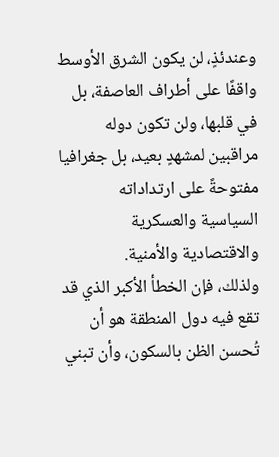وعندئذٍ، لن يكون الشرق الأوسط واقفًا على أطراف العاصفة، بل في قلبها، ولن تكون دوله مراقبين لمشهدٍ بعيد، بل جغرافيا مفتوحةً على ارتداداته السياسية والعسكرية والاقتصادية والأمنية.
ولذلك، فإن الخطأ الأكبر الذي قد تقع فيه دول المنطقة هو أن تُحسن الظن بالسكون، وأن تبني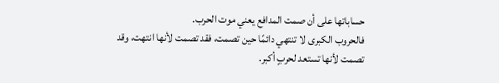حساباتها على أن صمت المدافع يعني موت الحرب.
فالحروب الكبرى لا تنتهي دائمًا حين تصمت، فقد تصمت لأنها انتهت، وقد تصمت لأنها تستعد لحربٍ أكبر.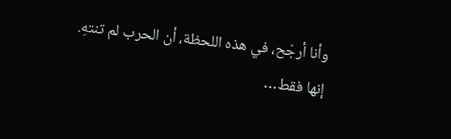وأنا أرجّح، في هذه اللحظة، أن الحرب لم تنتهِ.
إنها فقط…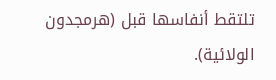تلتقط أنفاسها قبل (هرمجدون الولائية).